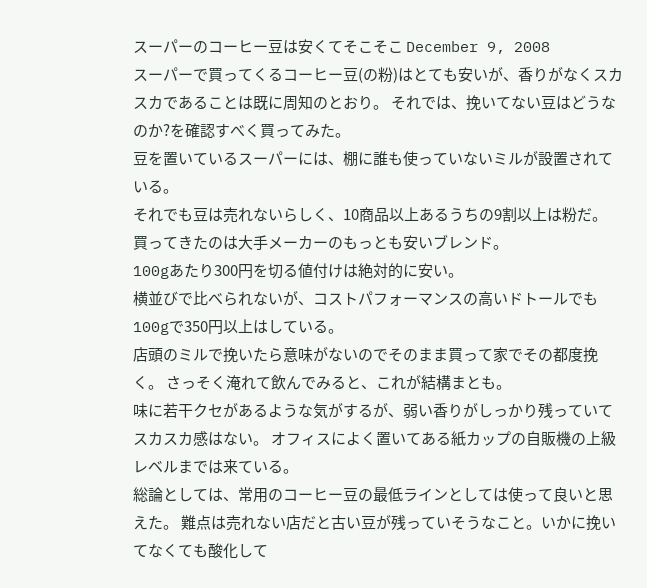スーパーのコーヒー豆は安くてそこそこ December 9, 2008
スーパーで買ってくるコーヒー豆(の粉)はとても安いが、香りがなくスカスカであることは既に周知のとおり。 それでは、挽いてない豆はどうなのか?を確認すべく買ってみた。
豆を置いているスーパーには、棚に誰も使っていないミルが設置されている。
それでも豆は売れないらしく、10商品以上あるうちの9割以上は粉だ。
買ってきたのは大手メーカーのもっとも安いブレンド。
100gあたり300円を切る値付けは絶対的に安い。
横並びで比べられないが、コストパフォーマンスの高いドトールでも100gで350円以上はしている。
店頭のミルで挽いたら意味がないのでそのまま買って家でその都度挽く。 さっそく淹れて飲んでみると、これが結構まとも。
味に若干クセがあるような気がするが、弱い香りがしっかり残っていてスカスカ感はない。 オフィスによく置いてある紙カップの自販機の上級レベルまでは来ている。
総論としては、常用のコーヒー豆の最低ラインとしては使って良いと思えた。 難点は売れない店だと古い豆が残っていそうなこと。いかに挽いてなくても酸化して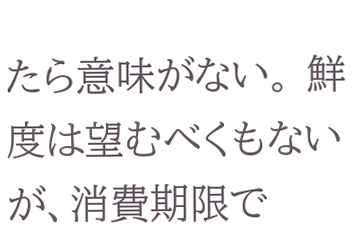たら意味がない。 鮮度は望むべくもないが、消費期限で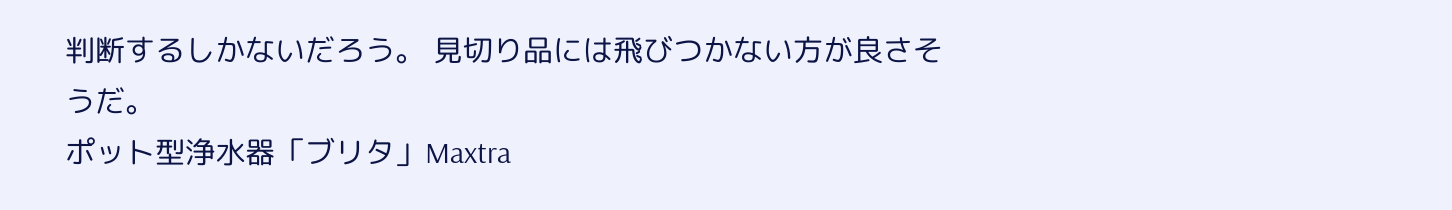判断するしかないだろう。 見切り品には飛びつかない方が良さそうだ。
ポット型浄水器「ブリタ」Maxtra